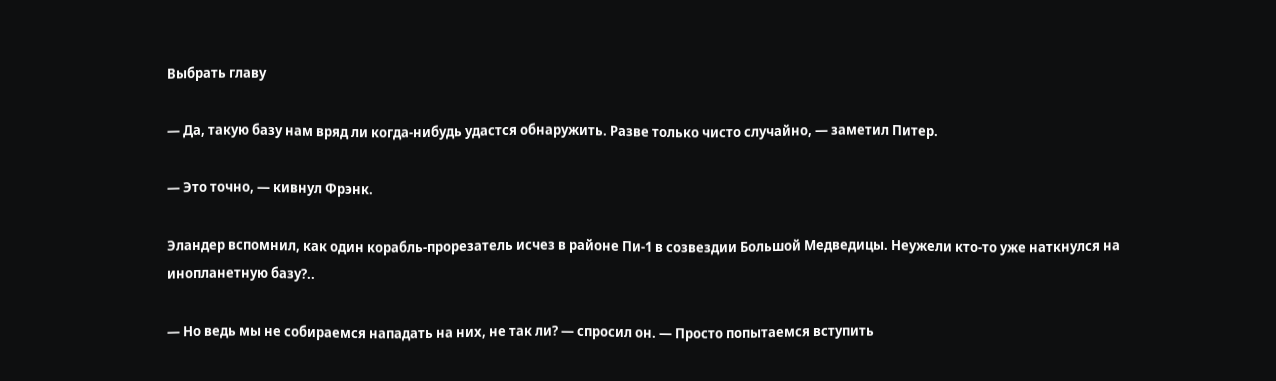Выбрать главу

— Да, такую базу нам вряд ли когда-нибудь удастся обнаружить. Разве только чисто случайно, — заметил Питер.

— Это точно, — кивнул Фрэнк.

Эландер вспомнил, как один корабль-прорезатель исчез в районе Пи-1 в созвездии Большой Медведицы. Неужели кто-то уже наткнулся на инопланетную базу?..

— Но ведь мы не собираемся нападать на них, не так ли? — спросил он. — Просто попытаемся вступить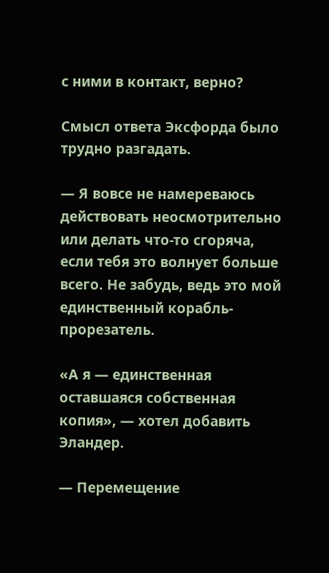с ними в контакт, верно?

Смысл ответа Эксфорда было трудно разгадать.

— Я вовсе не намереваюсь действовать неосмотрительно или делать что-то сгоряча, если тебя это волнует больше всего. Не забудь, ведь это мой единственный корабль-прорезатель.

«А я — единственная оставшаяся собственная копия», — хотел добавить Эландер.

— Перемещение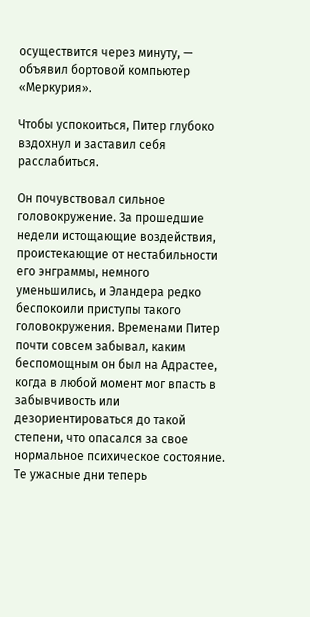осуществится через минуту, — объявил бортовой компьютер «Меркурия».

Чтобы успокоиться, Питер глубоко вздохнул и заставил себя расслабиться.

Он почувствовал сильное головокружение. За прошедшие недели истощающие воздействия, проистекающие от нестабильности его энграммы, немного уменьшились, и Эландера редко беспокоили приступы такого головокружения. Временами Питер почти совсем забывал, каким беспомощным он был на Адрастее, когда в любой момент мог впасть в забывчивость или дезориентироваться до такой степени, что опасался за свое нормальное психическое состояние. Те ужасные дни теперь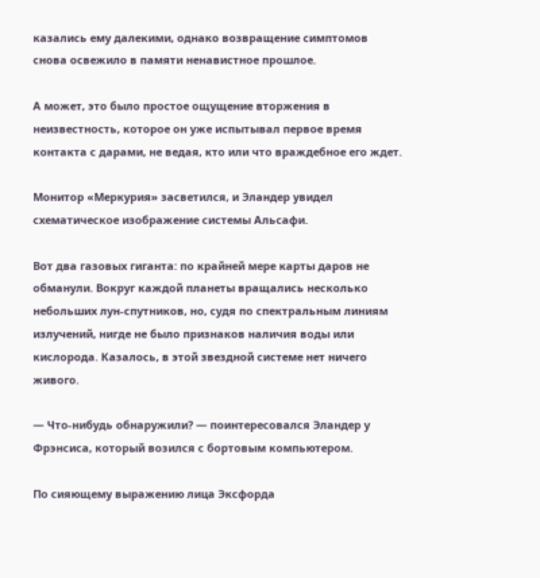казались ему далекими, однако возвращение симптомов снова освежило в памяти ненавистное прошлое.

А может, это было простое ощущение вторжения в неизвестность, которое он уже испытывал первое время контакта с дарами, не ведая, кто или что враждебное его ждет.

Монитор «Меркурия» засветился, и Эландер увидел схематическое изображение системы Альсафи.

Вот два газовых гиганта: по крайней мере карты даров не обманули. Вокруг каждой планеты вращались несколько небольших лун-спутников, но, судя по спектральным линиям излучений, нигде не было признаков наличия воды или кислорода. Казалось, в этой звездной системе нет ничего живого.

— Что-нибудь обнаружили? — поинтересовался Эландер у Фрэнсиса, который возился с бортовым компьютером.

По сияющему выражению лица Эксфорда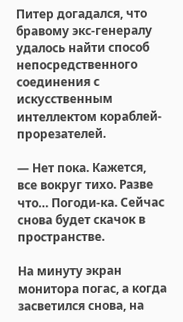Питер догадался, что бравому экс-генералу удалось найти способ непосредственного соединения с искусственным интеллектом кораблей-прорезателей.

— Нет пока. Кажется, все вокруг тихо. Разве что… Погоди-ка. Сейчас снова будет скачок в пространстве.

На минуту экран монитора погас, а когда засветился снова, на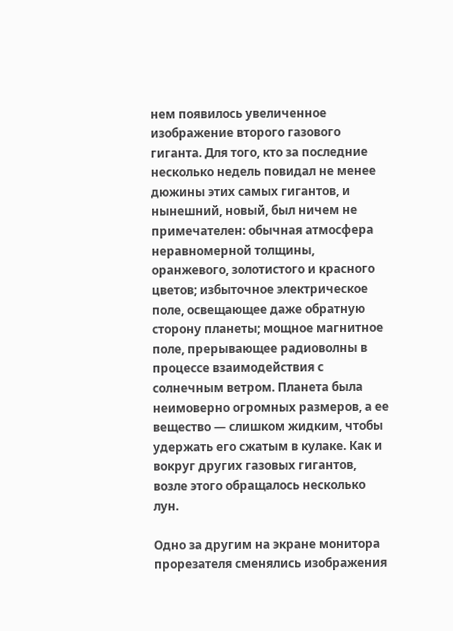нем появилось увеличенное изображение второго газового гиганта. Для того, кто за последние несколько недель повидал не менее дюжины этих самых гигантов, и нынешний, новый, был ничем не примечателен: обычная атмосфера неравномерной толщины, оранжевого, золотистого и красного цветов; избыточное электрическое поле, освещающее даже обратную сторону планеты; мощное магнитное поле, прерывающее радиоволны в процессе взаимодействия с солнечным ветром. Планета была неимоверно огромных размеров, а ее вещество — слишком жидким, чтобы удержать его сжатым в кулаке. Как и вокруг других газовых гигантов, возле этого обращалось несколько лун.

Одно за другим на экране монитора прорезателя сменялись изображения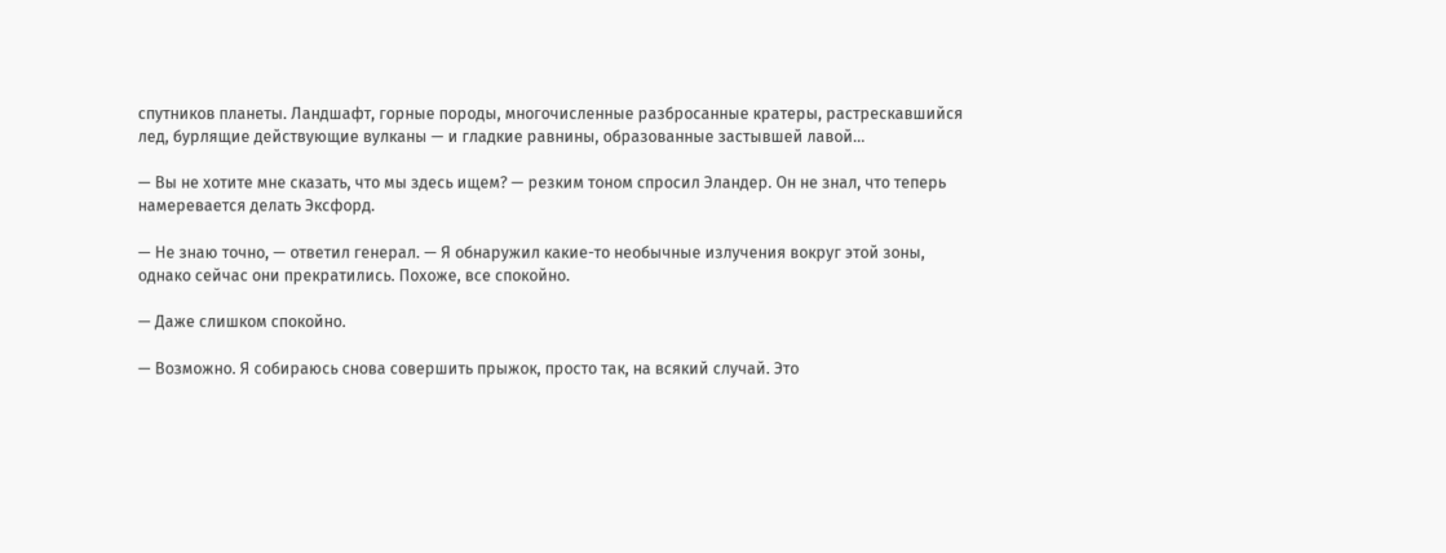спутников планеты. Ландшафт, горные породы, многочисленные разбросанные кратеры, растрескавшийся лед, бурлящие действующие вулканы — и гладкие равнины, образованные застывшей лавой…

— Вы не хотите мне сказать, что мы здесь ищем? — резким тоном спросил Эландер. Он не знал, что теперь намеревается делать Эксфорд.

— Не знаю точно, — ответил генерал. — Я обнаружил какие-то необычные излучения вокруг этой зоны, однако сейчас они прекратились. Похоже, все спокойно.

— Даже слишком спокойно.

— Возможно. Я собираюсь снова совершить прыжок, просто так, на всякий случай. Это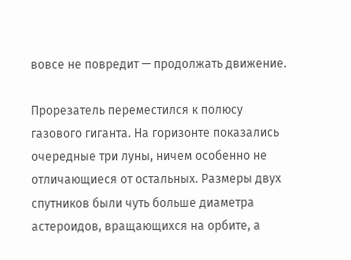вовсе не повредит — продолжать движение.

Прорезатель переместился к полюсу газового гиганта. На горизонте показались очередные три луны, ничем особенно не отличающиеся от остальных. Размеры двух спутников были чуть больше диаметра астероидов, вращающихся на орбите, а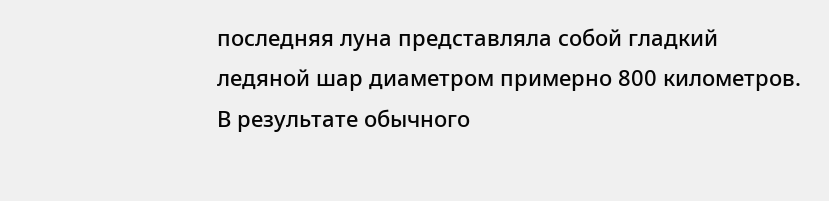последняя луна представляла собой гладкий ледяной шар диаметром примерно 800 километров. В результате обычного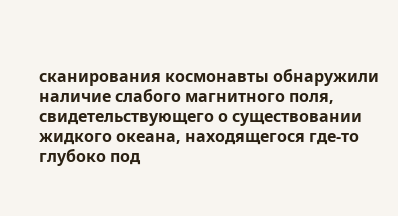сканирования космонавты обнаружили наличие слабого магнитного поля, свидетельствующего о существовании жидкого океана, находящегося где-то глубоко под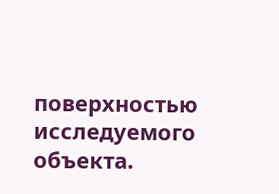поверхностью исследуемого объекта.